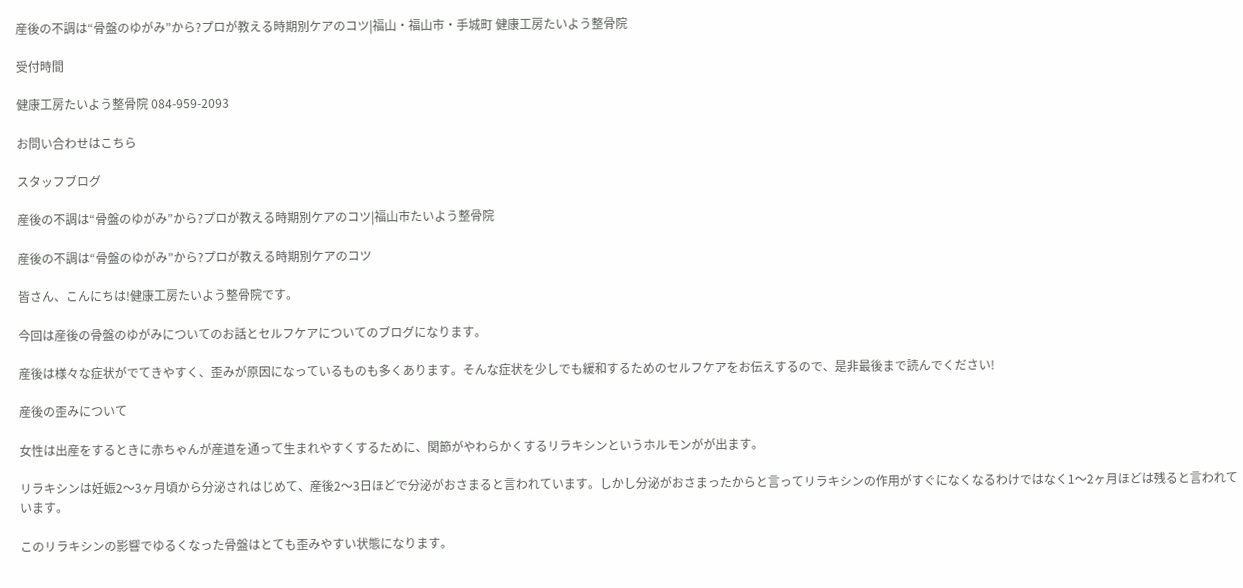産後の不調は“骨盤のゆがみ”から?プロが教える時期別ケアのコツ|福山・福山市・手城町 健康工房たいよう整骨院

受付時間

健康工房たいよう整骨院 084-959-2093

お問い合わせはこちら

スタッフブログ

産後の不調は“骨盤のゆがみ”から?プロが教える時期別ケアのコツ|福山市たいよう整骨院

産後の不調は“骨盤のゆがみ”から?プロが教える時期別ケアのコツ

皆さん、こんにちは!健康工房たいよう整骨院です。

今回は産後の骨盤のゆがみについてのお話とセルフケアについてのブログになります。

産後は様々な症状がでてきやすく、歪みが原因になっているものも多くあります。そんな症状を少しでも緩和するためのセルフケアをお伝えするので、是非最後まで読んでください!

産後の歪みについて

女性は出産をするときに赤ちゃんが産道を通って生まれやすくするために、関節がやわらかくするリラキシンというホルモンがが出ます。

リラキシンは妊娠2〜3ヶ月頃から分泌されはじめて、産後2〜3日ほどで分泌がおさまると言われています。しかし分泌がおさまったからと言ってリラキシンの作用がすぐになくなるわけではなく1〜2ヶ月ほどは残ると言われています。

このリラキシンの影響でゆるくなった骨盤はとても歪みやすい状態になります。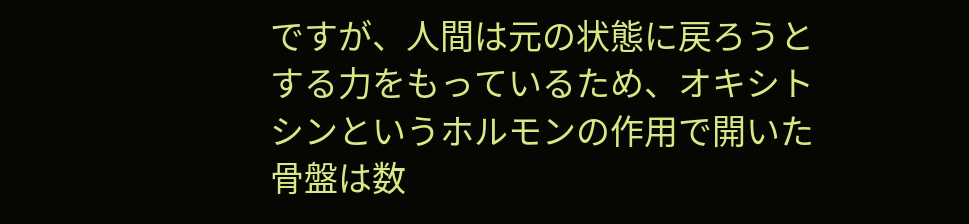ですが、人間は元の状態に戻ろうとする力をもっているため、オキシトシンというホルモンの作用で開いた骨盤は数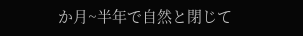か月~半年で自然と閉じて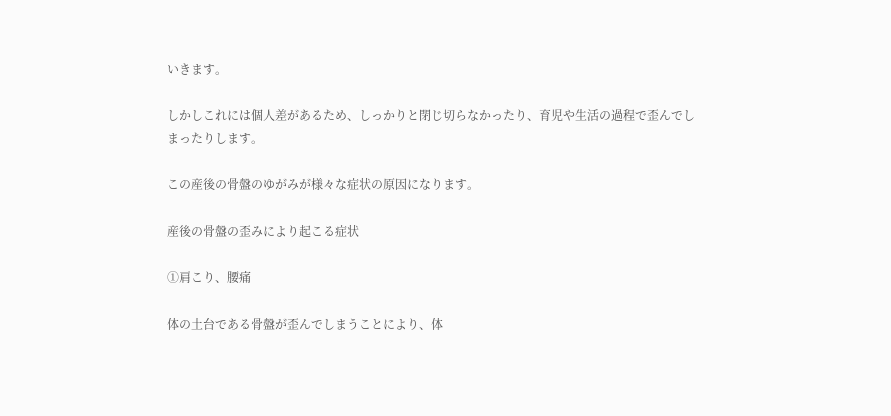いきます。

しかしこれには個人差があるため、しっかりと閉じ切らなかったり、育児や生活の過程で歪んでしまったりします。

この産後の骨盤のゆがみが様々な症状の原因になります。

産後の骨盤の歪みにより起こる症状

①肩こり、腰痛

体の土台である骨盤が歪んでしまうことにより、体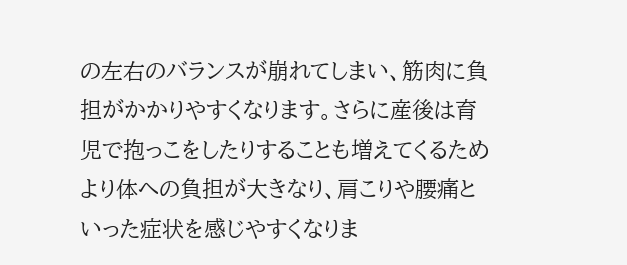の左右のバランスが崩れてしまい、筋肉に負担がかかりやすくなります。さらに産後は育児で抱っこをしたりすることも増えてくるためより体への負担が大きなり、肩こりや腰痛といった症状を感じやすくなりま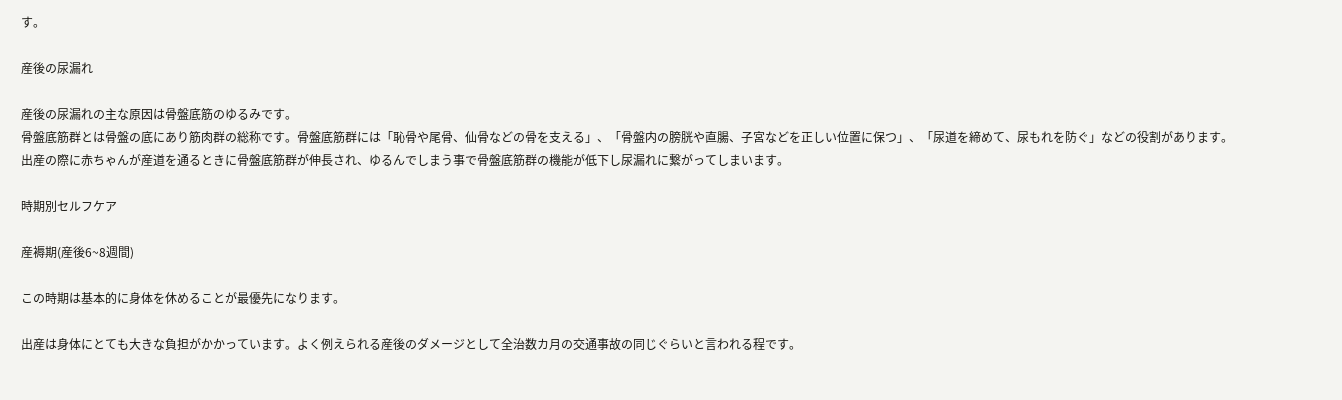す。

産後の尿漏れ

産後の尿漏れの主な原因は骨盤底筋のゆるみです。
骨盤底筋群とは骨盤の底にあり筋肉群の総称です。骨盤底筋群には「恥骨や尾骨、仙骨などの骨を支える」、「骨盤内の膀胱や直腸、子宮などを正しい位置に保つ」、「尿道を締めて、尿もれを防ぐ」などの役割があります。
出産の際に赤ちゃんが産道を通るときに骨盤底筋群が伸長され、ゆるんでしまう事で骨盤底筋群の機能が低下し尿漏れに繋がってしまいます。

時期別セルフケア

産褥期(産後6~8週間)

この時期は基本的に身体を休めることが最優先になります。

出産は身体にとても大きな負担がかかっています。よく例えられる産後のダメージとして全治数カ月の交通事故の同じぐらいと言われる程です。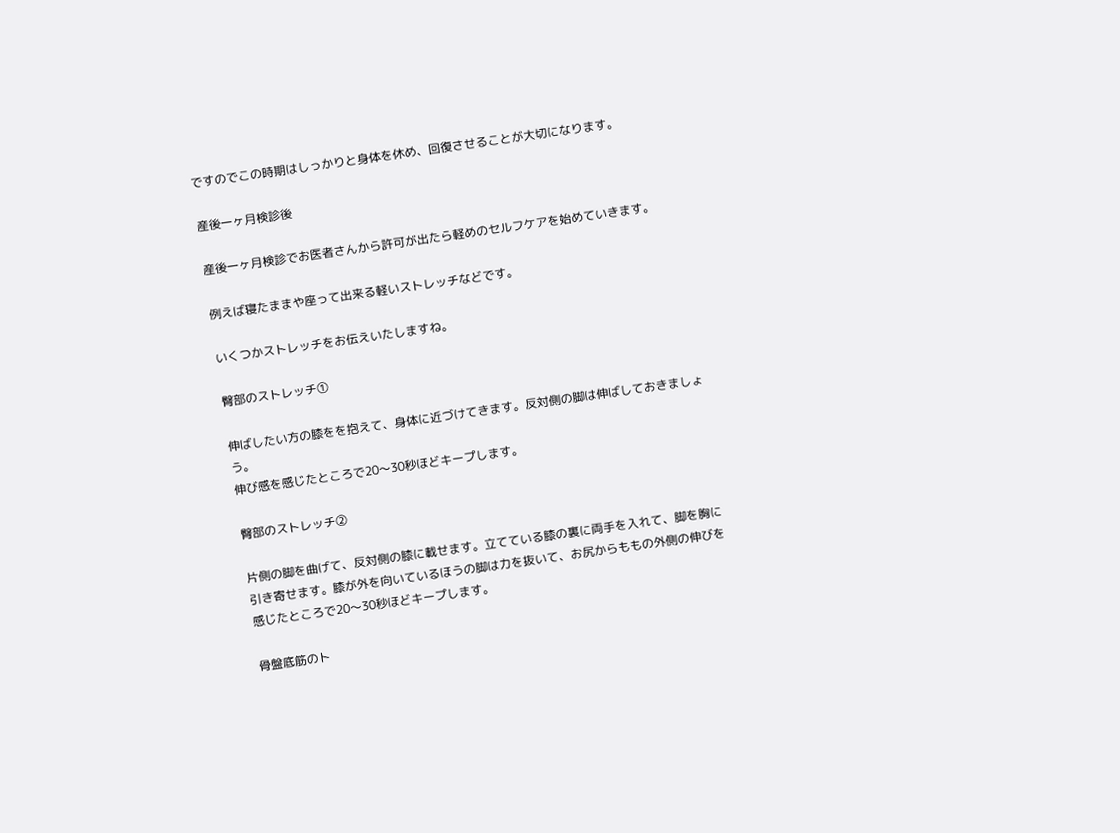ですのでこの時期はしっかりと身体を休め、回復させることが大切になります。

産後一ヶ月検診後

産後一ヶ月検診でお医者さんから許可が出たら軽めのセルフケアを始めていきます。

例えば寝たままや座って出来る軽いストレッチなどです。

いくつかストレッチをお伝えいたしますね。

臀部のストレッチ①

伸ばしたい方の膝をを抱えて、身体に近づけてきます。反対側の脚は伸ばしておきましょう。
伸び感を感じたところで20〜30秒ほどキープします。

臀部のストレッチ②

片側の脚を曲げて、反対側の膝に載せます。立てている膝の裏に両手を入れて、脚を胸に引き寄せます。膝が外を向いているほうの脚は力を抜いて、お尻からももの外側の伸びを感じたところで20〜30秒ほどキープします。

骨盤底筋のト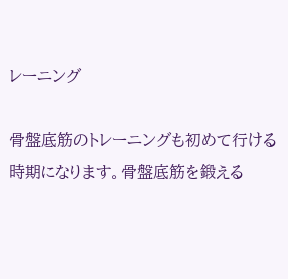レーニング

骨盤底筋のトレーニングも初めて行ける時期になります。骨盤底筋を鍛える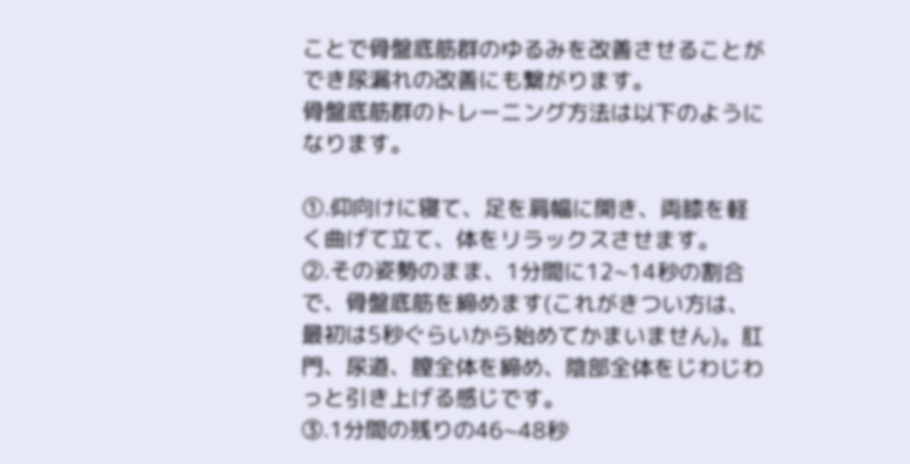ことで骨盤底筋群のゆるみを改善させることができ尿漏れの改善にも繋がります。
骨盤底筋群のトレーニング方法は以下のようになります。

①.仰向けに寝て、足を肩幅に開き、両膝を軽く曲げて立て、体をリラックスさせます。
②.その姿勢のまま、1分間に12~14秒の割合で、骨盤底筋を締めます(これがきつい方は、最初は5秒ぐらいから始めてかまいません)。肛門、尿道、膣全体を締め、陰部全体をじわじわっと引き上げる感じです。
③.1分間の残りの46~48秒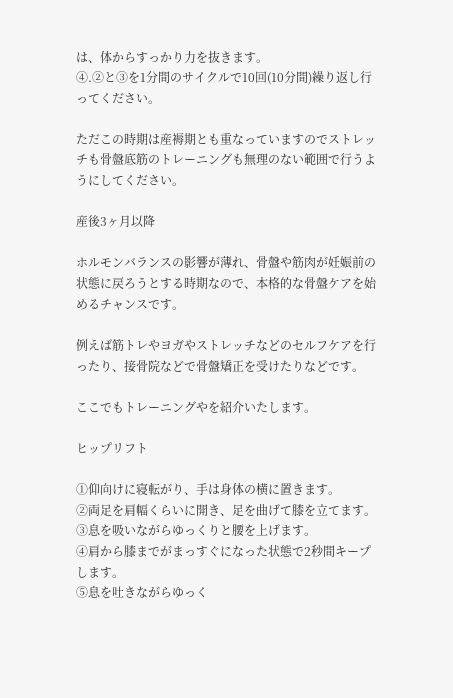は、体からすっかり力を抜きます。
➃.②と③を1分間のサイクルで10回(10分間)繰り返し行ってください。

ただこの時期は産褥期とも重なっていますのでストレッチも骨盤底筋のトレーニングも無理のない範囲で行うようにしてください。

産後3ヶ月以降

ホルモンバランスの影響が薄れ、骨盤や筋肉が妊娠前の状態に戻ろうとする時期なので、本格的な骨盤ケアを始めるチャンスです。

例えば筋トレやヨガやストレッチなどのセルフケアを行ったり、接骨院などで骨盤矯正を受けたりなどです。

ここでもトレーニングやを紹介いたします。

ヒップリフト

①仰向けに寝転がり、手は身体の横に置きます。
②両足を肩幅くらいに開き、足を曲げて膝を立てます。
③息を吸いながらゆっくりと腰を上げます。
④肩から膝までがまっすぐになった状態で2秒間キープします。
⑤息を吐きながらゆっく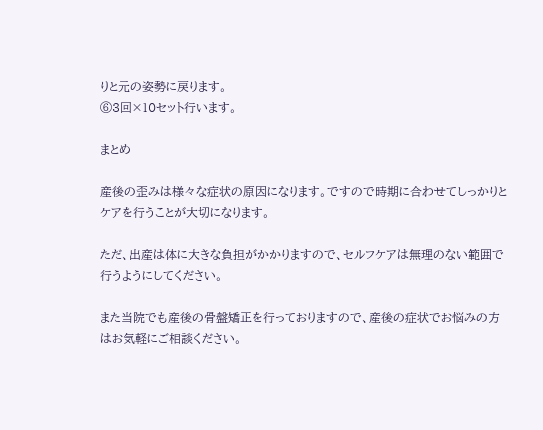りと元の姿勢に戻ります。
⑥3回×10セット行います。

まとめ

産後の歪みは様々な症状の原因になります。ですので時期に合わせてしっかりとケアを行うことが大切になります。

ただ、出産は体に大きな負担がかかりますので、セルフケアは無理のない範囲で行うようにしてください。

また当院でも産後の骨盤矯正を行っておりますので、産後の症状でお悩みの方はお気軽にご相談ください。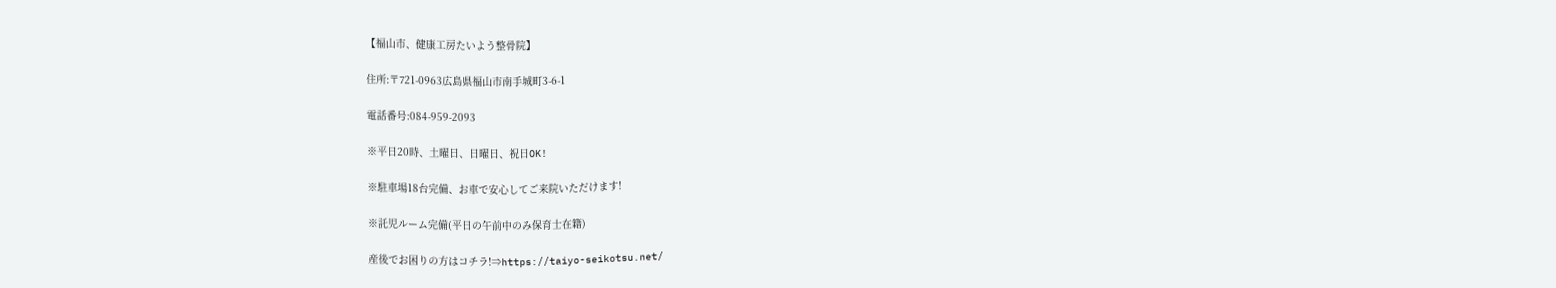【福山市、健康工房たいよう整骨院】

住所:〒721-0963広島県福山市南手城町3-6-1

電話番号:084-959-2093

※平日20時、土曜日、日曜日、祝日OK!

※駐車場18台完備、お車で安心してご来院いただけます!

※託児ルーム完備(平日の午前中のみ保育士在籍)

産後でお困りの方はコチラ!⇒https://taiyo-seikotsu.net/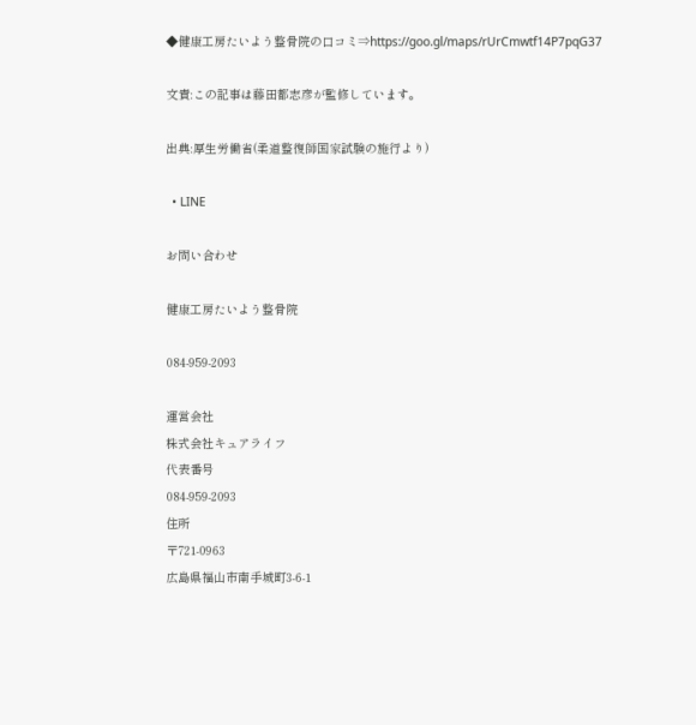◆健康工房たいよう整骨院の口コミ⇒https://goo.gl/maps/rUrCmwtf14P7pqG37

文責:この記事は藤田都志彦が監修しています。

出典:厚生労働省(柔道整復師国家試験の施行より)

  • LINE

お問い合わせ

健康工房たいよう整骨院

084-959-2093

運営会社
株式会社キュアライフ
代表番号
084-959-2093
住所
〒721-0963
広島県福山市南手城町3-6-1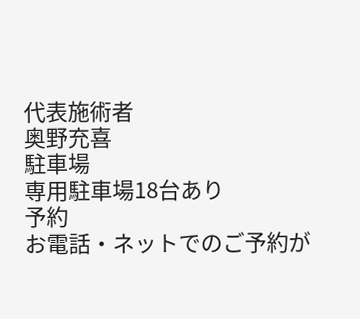代表施術者
奥野充喜
駐車場
専用駐車場18台あり
予約
お電話・ネットでのご予約が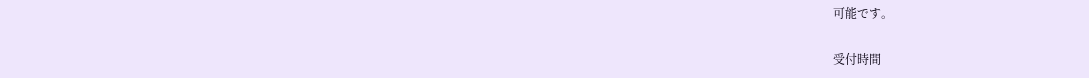可能です。

受付時間